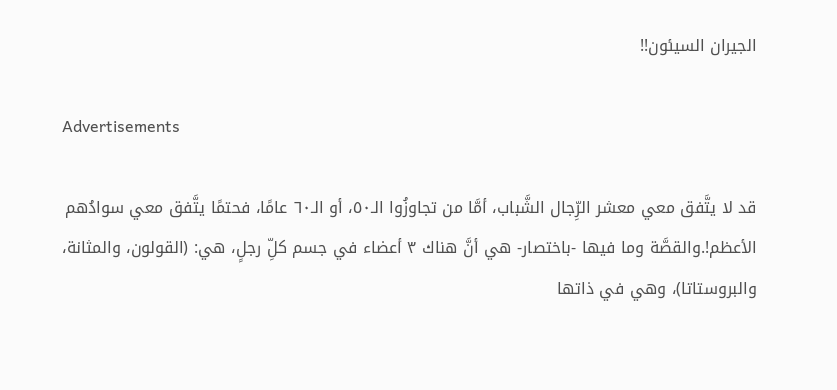الجيران السيئون!!

Advertisements

قد لا يتَّفق معي معشر الرِّجال الشَّباب، أمَّا من تجاوزُوا الـ٥٠، أو الـ٦٠ عامًا، فحتمًا يتَّفق معي سوادُهم الأعظم!.والقصَّة وما فيها -باختصار- هي أنَّ هناك ٣ أعضاء في جسم كلِّ رجلٍ، هي: (القولون، والمثانة، والبروستاتا)، وهي في ذاتها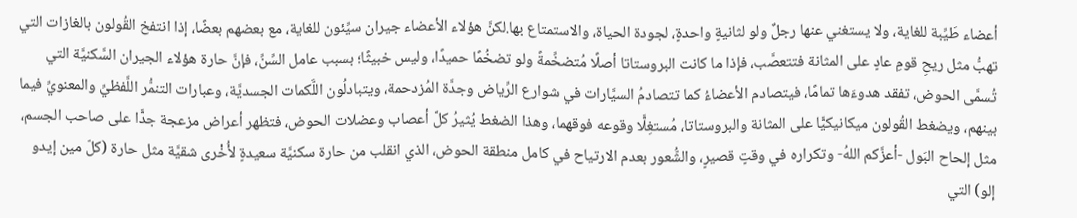أعضاء طَيِّبة للغاية، ولا يستغني عنها رجلٌ ولو لثانيةٍ واحدةٍ، لجودة الحياة، والاستمتاع بها.لكنَّ هؤلاء الأعضاء جيران سيِّئون للغاية، مع بعضهم بعضًا، إذا انتفخ القُولون بالغازات التي تهبُّ مثل ريحِ قومِ عادٍ على المثانة فتتعصَّب، فإذا ما كانت البروستاتا أصلًا مُتضخِّمةً ولو تضخُمًا حميدًا، وليس خبيثًا؛ بسبب عامل السِّنِّ، فإنَّ حارة هؤلاء الجيران السَّكنيَّة التي تُسمَّى الحوض، تفقد هدوءَها تمامًا، فيتصادم الأعضاءُ كما تتصادمُ السيَّارات في شوارع الرِّياض وجدَّة المُزدحمة، ويتبادلُون اللَّكمات الجسديَّة، وعبارات التنمُّر اللَّفظيِّ والمعنويِّ فيما بينهم، ويضغط القُولون ميكانيكيًّا على المثانة والبروستاتا، مُستغِلًّا وقوعه فوقهما، وهذا الضغط يُثيرُ كلَّ أعصاب وعضلات الحوض، فتظهر أعراض مزعجة جدًّا على صاحب الجسم، مثل إلحاح البَول -أعزَّكم اللهُ- وتكراره في وقتٍ قصيرٍ، والشُّعور بعدم الارتياح في كامل منطقة الحوض، الذي انقلب من حارة سكنيَّة سعيدةٍ لأُخْرى شقيَّة مثل حارة (كلّ مين إيدو إلو) التي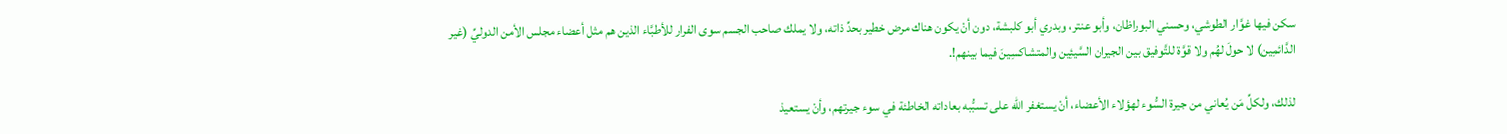سكن فيها غوَّار الطوشي، وحسني البوراظان، وأبو عنتر، وبدري أبو كلبشة، دون أنْ يكون هناك مرض خطير بحدِّ ذاته، ولا يملك صاحب الجسم سوى الفرار للأطبَّاء الذين هم مثل أعضاء مجلس الأمن الدوليِّ (غير الدَّائمِين) لا حولَ لهُم ولا قوَّة للتَّوفيق بين الجيران السَّيئِين والمتشاكسِينَ فيما بينهم!.

لذلك، ولكلِّ مَن يُعاني من جيرة السُّوء لهؤلاء الأعضاء، أنْ يستغفر الله على تسبُّبه بعاداته الخاطئة في سوء جيرتهم، وأنْ يستعيذ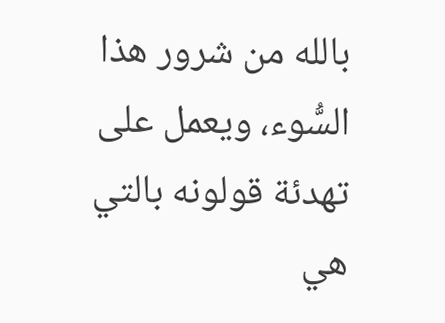بالله من شرور هذا السُّوء، ويعمل على تهدئة قولونه بالتي هي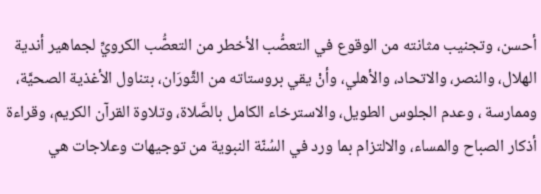أحسن، وتجنيب مثانته من الوقوع في التعصُّب الأخطر من التعصُّب الكرويِّ لجماهير أندية الهلال، والنصر، والاتحاد، والأهلي، وأنْ يقي بروستاته من الثَّورَان، بتناول الأغذية الصحيَّة، وممارسة ، وعدم الجلوس الطويل، والاسترخاء الكامل بالصَّلاة، وتلاوة القرآن الكريم، وقراءة أذكار الصباح والمساء، والالتزام بما ورد في السُنّة النبوية من توجيهات وعلاجات هي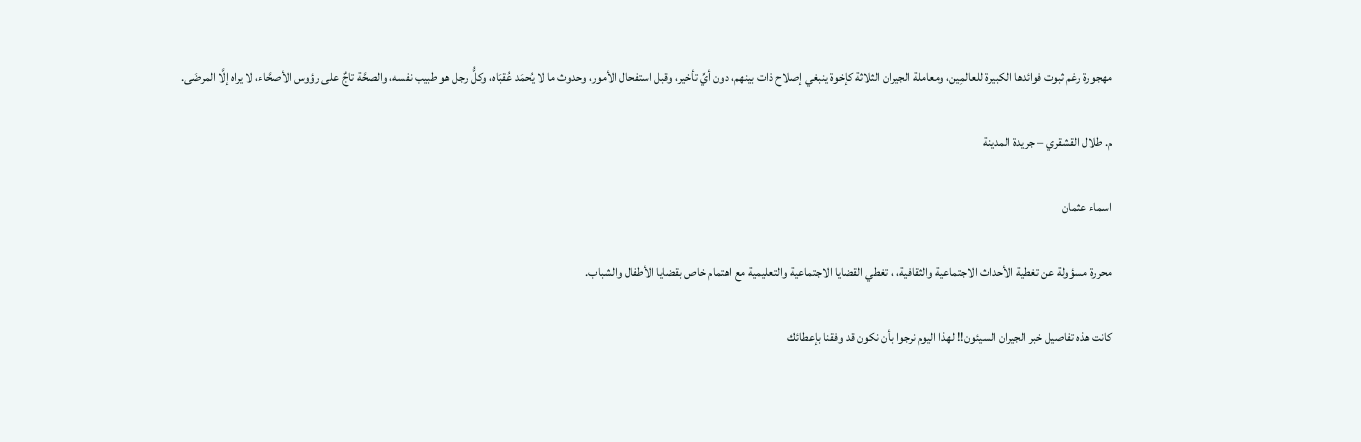مهجورة رغم ثبوت فوائدها الكبيرة للعالمِين، ومعاملة الجيران الثلاثة كإخوة ينبغي إصلاح ذات بينهم، دون أيِّ تأخير، وقبل استفحال الأمور، وحدوث ما لا يُحمَد عُقبَاه، وكلُّ رجل هو طبيب نفسه، والصحَّة تاجٌ على رؤوس الأصحَّاء، لا يراه إلَّا المرضَى.

م. طلال القشقري – جريدة المدينة

اسماء عثمان

محررة مسؤولة عن تغطية الأحداث الاجتماعية والثقافية، ، تغطي القضايا الاجتماعية والتعليمية مع اهتمام خاص بقضايا الأطفال والشباب.

كانت هذه تفاصيل خبر الجيران السيئون!! لهذا اليوم نرجوا بأن نكون قد وفقنا بإعطائك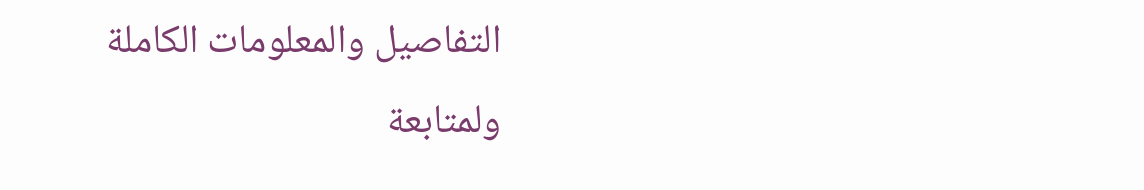التفاصيل والمعلومات الكاملة ولمتابعة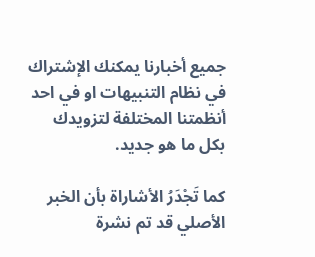جميع أخبارنا يمكنك الإشتراك في نظام التنبيهات او في احد أنظمتنا المختلفة لتزويدك بكل ما هو جديد.

كما تَجْدَرُ الأشاراة بأن الخبر الأصلي قد تم نشرة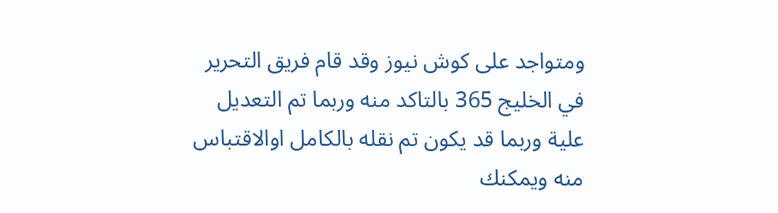ومتواجد على كوش نيوز وقد قام فريق التحرير في الخليج 365 بالتاكد منه وربما تم التعديل علية وربما قد يكون تم نقله بالكامل اوالاقتباس منه ويمكنك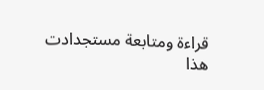قراءة ومتابعة مستجدادت هذا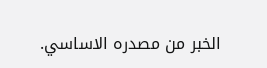الخبر من مصدره الاساسي.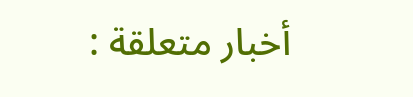أخبار متعلقة :